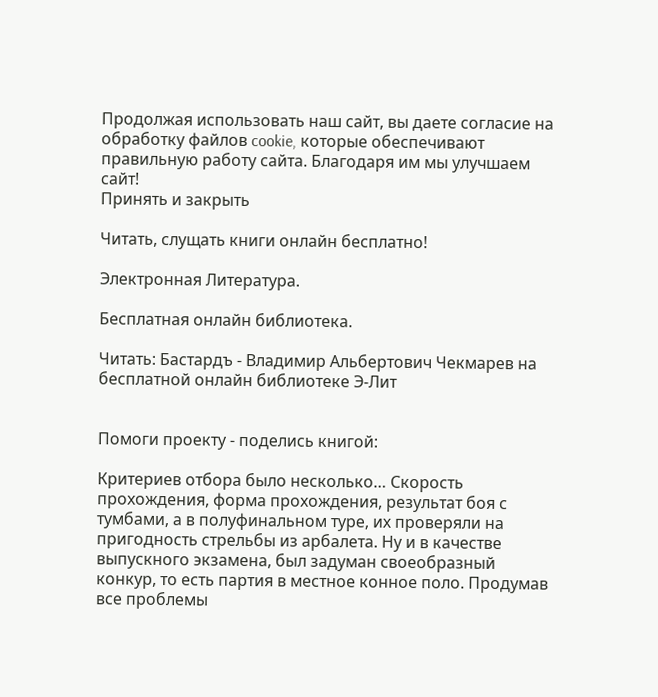Продолжая использовать наш сайт, вы даете согласие на обработку файлов cookie, которые обеспечивают правильную работу сайта. Благодаря им мы улучшаем сайт!
Принять и закрыть

Читать, слущать книги онлайн бесплатно!

Электронная Литература.

Бесплатная онлайн библиотека.

Читать: Бастардъ - Владимир Альбертович Чекмарев на бесплатной онлайн библиотеке Э-Лит


Помоги проекту - поделись книгой:

Критериев отбора было несколько… Скорость прохождения, форма прохождения, результат боя с тумбами, а в полуфинальном туре, их проверяли на пригодность стрельбы из арбалета. Ну и в качестве выпускного экзамена, был задуман своеобразный конкур, то есть партия в местное конное поло. Продумав все проблемы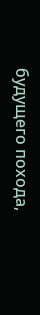будущего похода,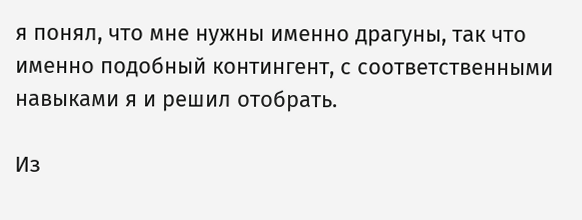я понял, что мне нужны именно драгуны, так что именно подобный контингент, с соответственными навыками я и решил отобрать.

Из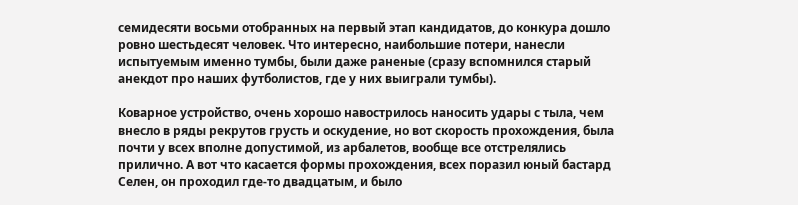семидесяти восьми отобранных на первый этап кандидатов, до конкура дошло ровно шестьдесят человек. Что интересно, наибольшие потери, нанесли испытуемым именно тумбы, были даже раненые (сразу вспомнился старый анекдот про наших футболистов, где у них выиграли тумбы).

Коварное устройство, очень хорошо навострилось наносить удары с тыла, чем внесло в ряды рекрутов грусть и оскудение, но вот скорость прохождения, была почти у всех вполне допустимой, из арбалетов, вообще все отстрелялись прилично. А вот что касается формы прохождения, всех поразил юный бастард Селен, он проходил где-то двадцатым, и было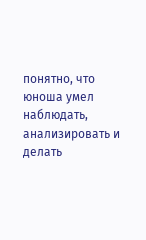понятно, что юноша умел наблюдать, анализировать и делать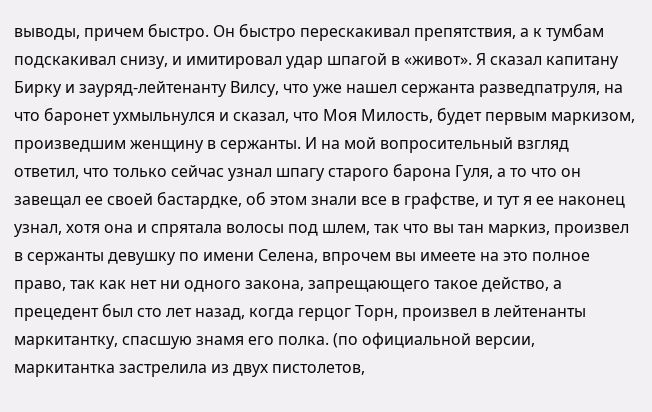выводы, причем быстро. Он быстро перескакивал препятствия, а к тумбам подскакивал снизу, и имитировал удар шпагой в «живот». Я сказал капитану Бирку и зауряд-лейтенанту Вилсу, что уже нашел сержанта разведпатруля, на что баронет ухмыльнулся и сказал, что Моя Милость, будет первым маркизом, произведшим женщину в сержанты. И на мой вопросительный взгляд ответил, что только сейчас узнал шпагу старого барона Гуля, а то что он завещал ее своей бастардке, об этом знали все в графстве, и тут я ее наконец узнал, хотя она и спрятала волосы под шлем, так что вы тан маркиз, произвел в сержанты девушку по имени Селена, впрочем вы имеете на это полное право, так как нет ни одного закона, запрещающего такое действо, а прецедент был сто лет назад, когда герцог Торн, произвел в лейтенанты маркитантку, спасшую знамя его полка. (по официальной версии, маркитантка застрелила из двух пистолетов,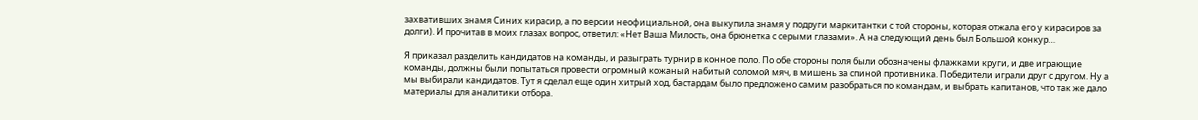захвативших знамя Синих кирасир, а по версии неофициальной, она выкупила знамя у подруги маркитантки с той стороны, которая отжала его у кирасиров за долги). И прочитав в моих глазах вопрос, ответил: «Нет Ваша Милость, она брюнетка с серыми глазами». А на следующий день был Большой конкур…

Я приказал разделить кандидатов на команды, и разыграть турнир в конное поло. По обе стороны поля были обозначены флажками круги, и две играющие команды, должны были попытаться провести огромный кожаный набитый соломой мяч, в мишень за спиной противника. Победители играли друг с другом. Ну а мы выбирали кандидатов. Тут я сделал еще один хитрый ход, бастардам было предложено самим разобраться по командам, и выбрать капитанов, что так же дало материалы для аналитики отбора.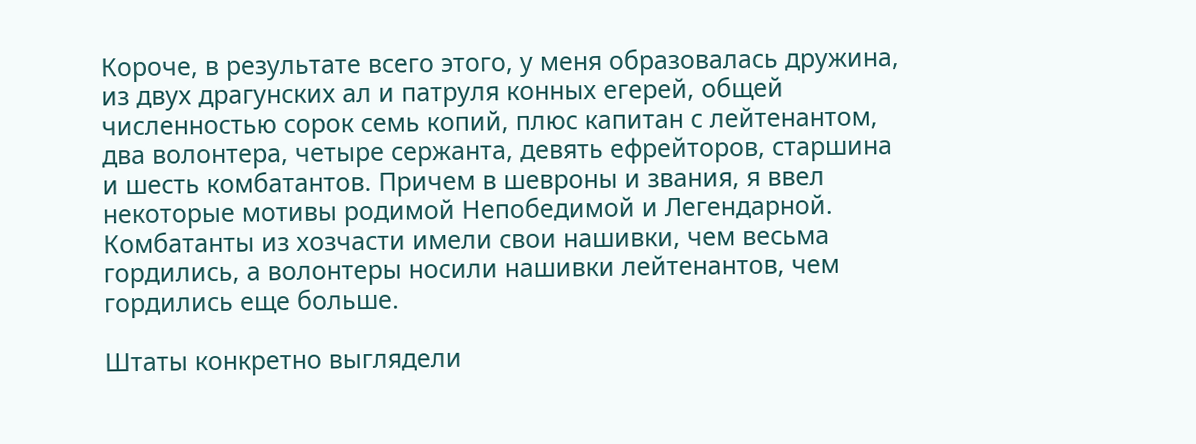Короче, в результате всего этого, у меня образовалась дружина, из двух драгунских ал и патруля конных егерей, общей численностью сорок семь копий, плюс капитан с лейтенантом, два волонтера, четыре сержанта, девять ефрейторов, старшина и шесть комбатантов. Причем в шевроны и звания, я ввел некоторые мотивы родимой Непобедимой и Легендарной. Комбатанты из хозчасти имели свои нашивки, чем весьма гордились, а волонтеры носили нашивки лейтенантов, чем гордились еще больше.

Штаты конкретно выглядели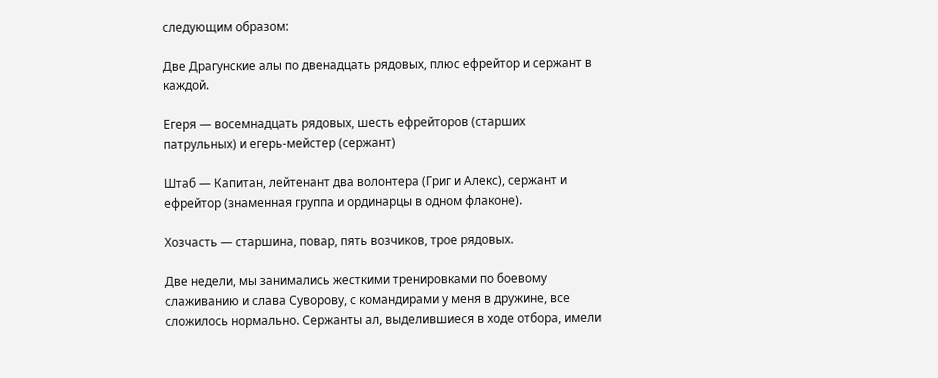следующим образом:

Две Драгунские алы по двенадцать рядовых, плюс ефрейтор и сержант в каждой.

Егеря — восемнадцать рядовых, шесть ефрейторов (старших патрульных) и егерь-мейстер (сержант)

Штаб — Капитан, лейтенант два волонтера (Григ и Алекс), сержант и ефрейтор (знаменная группа и ординарцы в одном флаконе).

Хозчасть — старшина, повар, пять возчиков, трое рядовых.

Две недели, мы занимались жесткими тренировками по боевому слаживанию и слава Суворову, с командирами у меня в дружине, все сложилось нормально. Сержанты ал, выделившиеся в ходе отбора, имели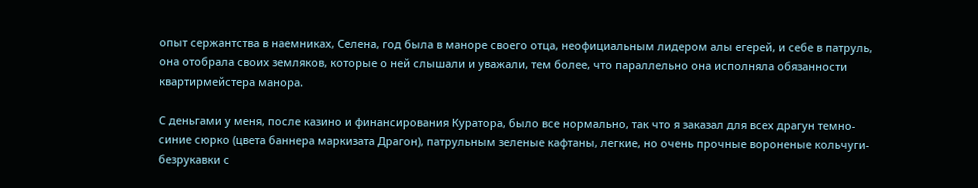опыт сержантства в наемниках, Селена, год была в маноре своего отца, неофициальным лидером алы егерей, и себе в патруль, она отобрала своих земляков, которые о ней слышали и уважали, тем более, что параллельно она исполняла обязанности квартирмейстера манора.

С деньгами у меня, после казино и финансирования Куратора, было все нормально, так что я заказал для всех драгун темно-синие сюрко (цвета баннера маркизата Драгон), патрульным зеленые кафтаны, легкие, но очень прочные вороненые кольчуги-безрукавки с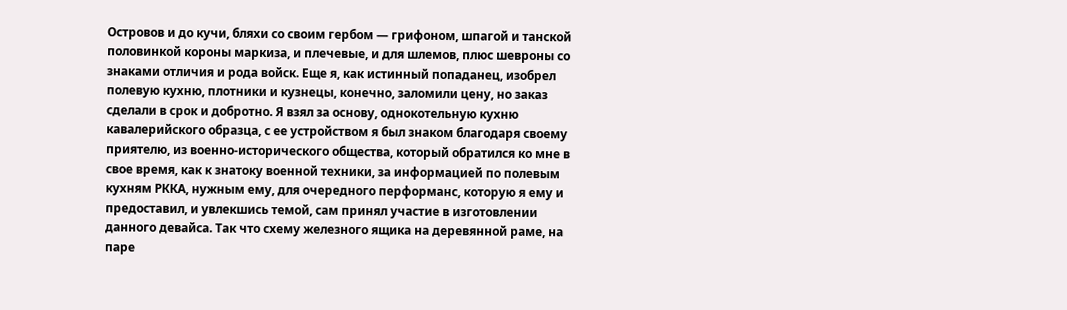Островов и до кучи, бляхи со своим гербом — грифоном, шпагой и танской половинкой короны маркиза, и плечевые, и для шлемов, плюс шевроны со знаками отличия и рода войск. Еще я, как истинный попаданец, изобрел полевую кухню, плотники и кузнецы, конечно, заломили цену, но заказ сделали в срок и добротно. Я взял за основу, однокотельную кухню кавалерийского образца, с ее устройством я был знаком благодаря своему приятелю, из военно-исторического общества, который обратился ко мне в свое время, как к знатоку военной техники, за информацией по полевым кухням РККА, нужным ему, для очередного перформанс, которую я ему и предоставил, и увлекшись темой, сам принял участие в изготовлении данного девайса. Так что схему железного ящика на деревянной раме, на паре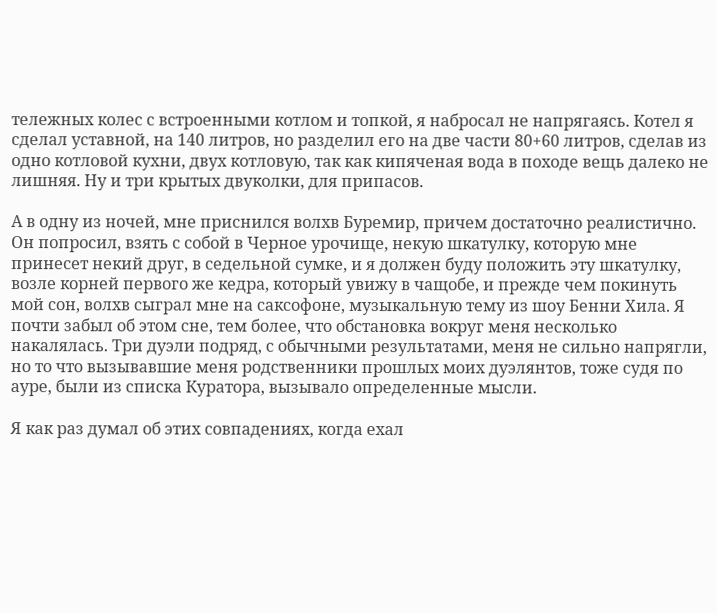тележных колес с встроенными котлом и топкой, я набросал не напрягаясь. Котел я сделал уставной, на 140 литров, но разделил его на две части 80+60 литров, сделав из одно котловой кухни, двух котловую, так как кипяченая вода в походе вещь далеко не лишняя. Ну и три крытых двуколки, для припасов.

А в одну из ночей, мне приснился волхв Буремир, причем достаточно реалистично. Он попросил, взять с собой в Черное урочище, некую шкатулку, которую мне принесет некий друг, в седельной сумке, и я должен буду положить эту шкатулку, возле корней первого же кедра, который увижу в чащобе, и прежде чем покинуть мой сон, волхв сыграл мне на саксофоне, музыкальную тему из шоу Бенни Хила. Я почти забыл об этом сне, тем более, что обстановка вокруг меня несколько накалялась. Три дуэли подряд, с обычными результатами, меня не сильно напрягли, но то что вызывавшие меня родственники прошлых моих дуэлянтов, тоже судя по ауре, были из списка Куратора, вызывало определенные мысли.

Я как раз думал об этих совпадениях, когда ехал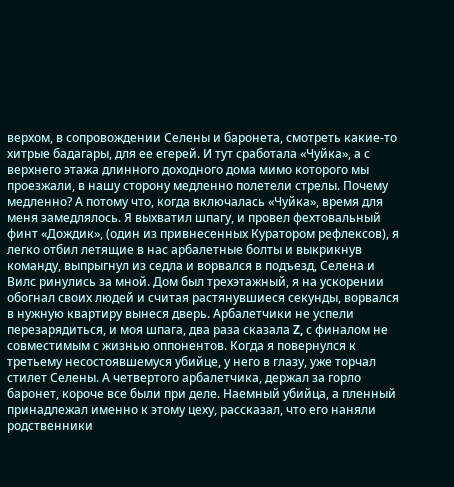верхом, в сопровождении Селены и баронета, смотреть какие-то хитрые бадагары, для ее егерей. И тут сработала «Чуйка», а с верхнего этажа длинного доходного дома мимо которого мы проезжали, в нашу сторону медленно полетели стрелы. Почему медленно? А потому что, когда включалась «Чуйка», время для меня замедлялось. Я выхватил шпагу, и провел фехтовальный финт «Дождик», (один из привнесенных Куратором рефлексов), я легко отбил летящие в нас арбалетные болты и выкрикнув команду, выпрыгнул из седла и ворвался в подъезд, Селена и Вилс ринулись за мной. Дом был трехэтажный, я на ускорении обогнал своих людей и считая растянувшиеся секунды, ворвался в нужную квартиру вынеся дверь. Арбалетчики не успели перезарядиться, и моя шпага, два раза сказала Z, с финалом не совместимым с жизнью оппонентов. Когда я повернулся к третьему несостоявшемуся убийце, у него в глазу, уже торчал стилет Селены. А четвертого арбалетчика, держал за горло баронет, короче все были при деле. Наемный убийца, а пленный принадлежал именно к этому цеху, рассказал, что его наняли родственники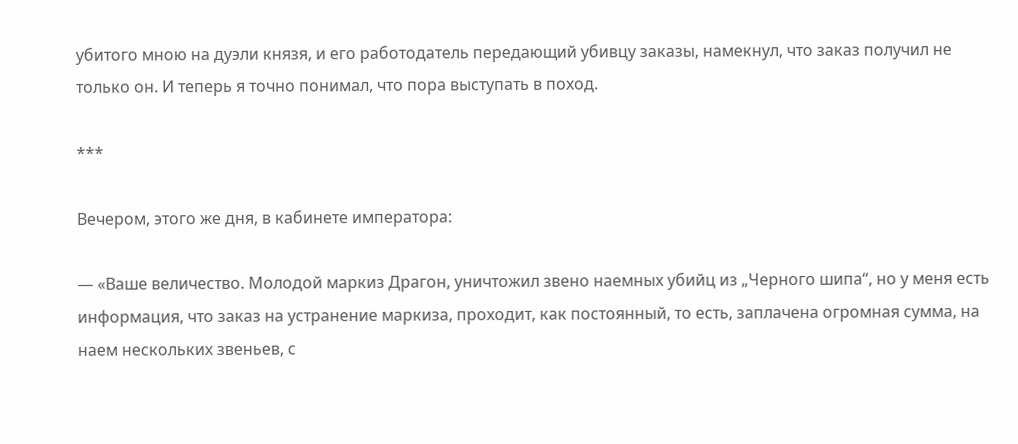убитого мною на дуэли князя, и его работодатель передающий убивцу заказы, намекнул, что заказ получил не только он. И теперь я точно понимал, что пора выступать в поход.

***

Вечером, этого же дня, в кабинете императора:

— «Ваше величество. Молодой маркиз Драгон, уничтожил звено наемных убийц из „Черного шипа“, но у меня есть информация, что заказ на устранение маркиза, проходит, как постоянный, то есть, заплачена огромная сумма, на наем нескольких звеньев, с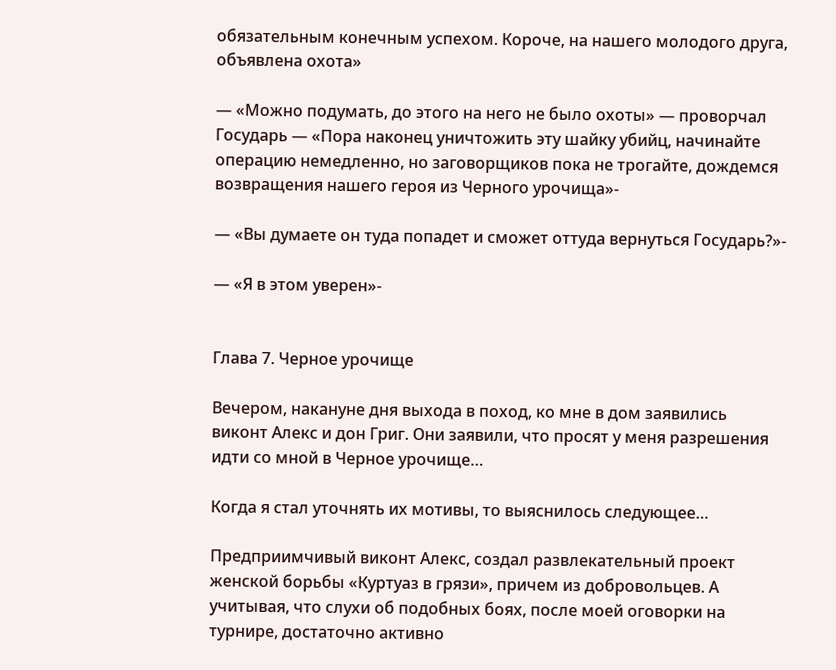обязательным конечным успехом. Короче, на нашего молодого друга, объявлена охота»

— «Можно подумать, до этого на него не было охоты» — проворчал Государь — «Пора наконец уничтожить эту шайку убийц, начинайте операцию немедленно, но заговорщиков пока не трогайте, дождемся возвращения нашего героя из Черного урочища»-

— «Вы думаете он туда попадет и сможет оттуда вернуться Государь?»-

— «Я в этом уверен»-


Глава 7. Черное урочище

Вечером, накануне дня выхода в поход, ко мне в дом заявились виконт Алекс и дон Григ. Они заявили, что просят у меня разрешения идти со мной в Черное урочище…

Когда я стал уточнять их мотивы, то выяснилось следующее…

Предприимчивый виконт Алекс, создал развлекательный проект женской борьбы «Куртуаз в грязи», причем из добровольцев. А учитывая, что слухи об подобных боях, после моей оговорки на турнире, достаточно активно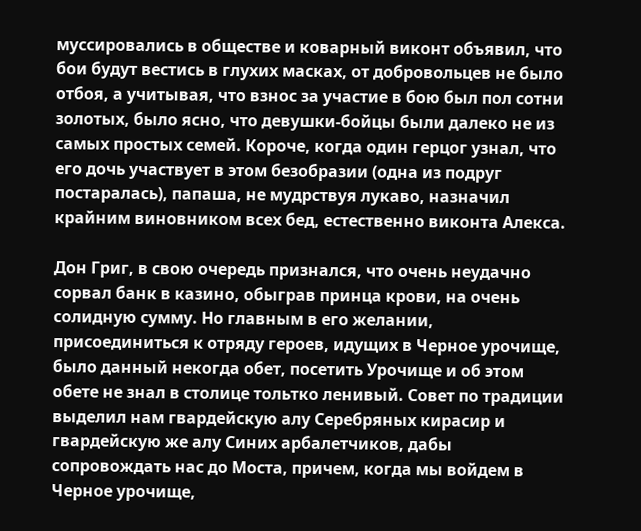муссировались в обществе и коварный виконт объявил, что бои будут вестись в глухих масках, от добровольцев не было отбоя, а учитывая, что взнос за участие в бою был пол сотни золотых, было ясно, что девушки-бойцы были далеко не из самых простых семей. Короче, когда один герцог узнал, что его дочь участвует в этом безобразии (одна из подруг постаралась), папаша, не мудрствуя лукаво, назначил крайним виновником всех бед, естественно виконта Алекса.

Дон Григ, в свою очередь признался, что очень неудачно сорвал банк в казино, обыграв принца крови, на очень солидную сумму. Но главным в его желании, присоединиться к отряду героев, идущих в Черное урочище, было данный некогда обет, посетить Урочище и об этом обете не знал в столице тольтко ленивый. Совет по традиции выделил нам гвардейскую алу Серебряных кирасир и гвардейскую же алу Синих арбалетчиков, дабы сопровождать нас до Моста, причем, когда мы войдем в Черное урочище,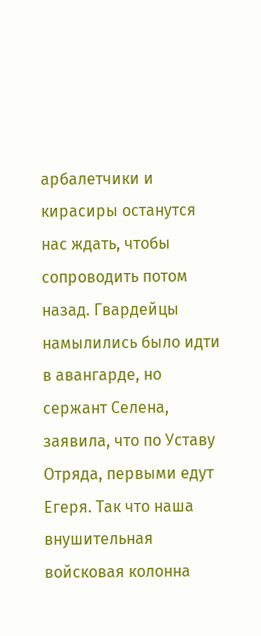арбалетчики и кирасиры останутся нас ждать, чтобы сопроводить потом назад. Гвардейцы намылились было идти в авангарде, но сержант Селена, заявила, что по Уставу Отряда, первыми едут Егеря. Так что наша внушительная войсковая колонна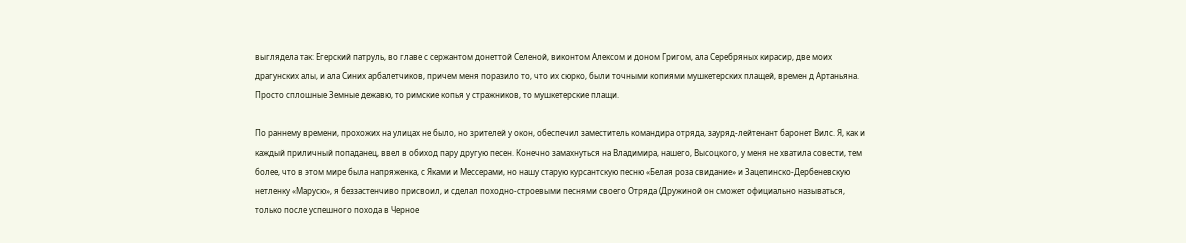выглядела так: Егерский патруль, во главе с сержантом донеттой Селеной, виконтом Алексом и доном Григом, ала Серебряных кирасир, две моих драгунских алы, и ала Синих арбалетчиков, причем меня поразило то, что их сюрко, были точными копиями мушкетерских плащей, времен д Артаньяна. Просто сплошные Земные дежавю, то римские копья у стражников, то мушкетерские плащи.

По раннему времени, прохожих на улицах не было, но зрителей у окон, обеспечил заместитель командира отряда, зауряд-лейтенант баронет Вилс. Я, как и каждый приличный попаданец, ввел в обиход пару другую песен. Конечно замахнуться на Владимира, нашего, Высоцкого, у меня не хватила совести, тем более, что в этом мире была напряженка, с Яками и Мессерами, но нашу старую курсантскую песню «Белая роза свидание» и Зацепинско-Дербеневскую нетленку «Марусю», я беззастенчиво присвоил, и сделал походно-строевыми песнями своего Отряда (Дружиной он сможет официально называться, только после успешного похода в Черное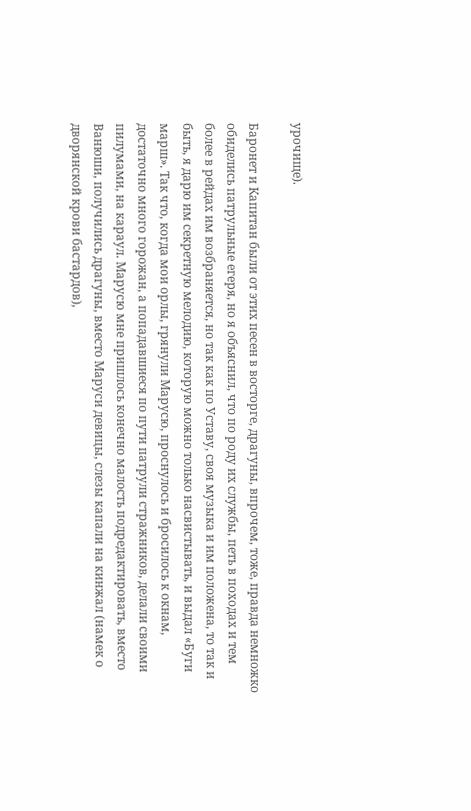урочище).

Баронет и Капитан были от этих песен в восторге, драгуны, впрочем, тоже, правда немножко обиделись патрульные егеря, но я объяснил, что по роду их службы, петь в походах и тем более в рейдах им возбраняется, но так как по Уставу, своя музыка и им положена, то так и быть, я дарю им секретную мелодию, которую можно только насвистывать, и выдал «Буги марш». Так что, когда мои орлы, грянули Марусю, проснулось и бросилось к окнам, достаточно много горожан, а попадавшиеся по пути патрули стражников, делали своими пилумами, на караул. Марусю мне пришлось конечно малость подредактировать, вместо Ванюши, получились драгуны, вместо Маруси девицы, слезы капали на кинжал (намек о дворянской крови бастардов),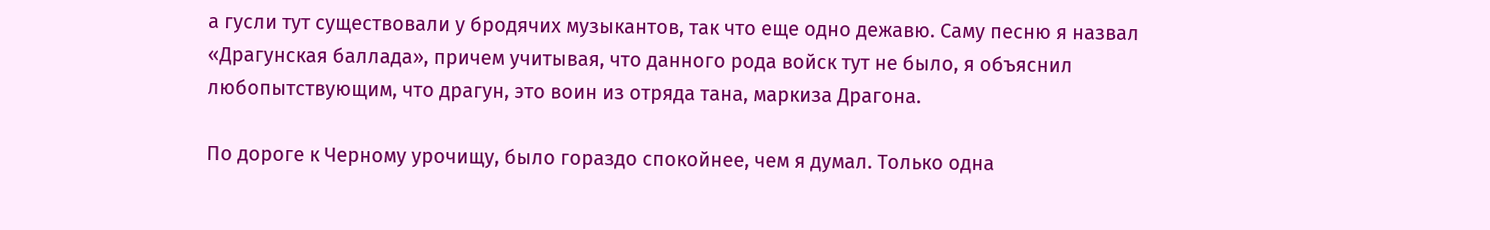а гусли тут существовали у бродячих музыкантов, так что еще одно дежавю. Саму песню я назвал «Драгунская баллада», причем учитывая, что данного рода войск тут не было, я объяснил любопытствующим, что драгун, это воин из отряда тана, маркиза Драгона.

По дороге к Черному урочищу, было гораздо спокойнее, чем я думал. Только одна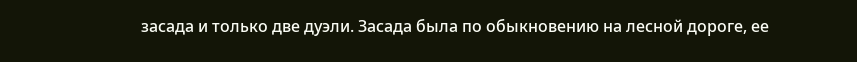засада и только две дуэли. Засада была по обыкновению на лесной дороге, ее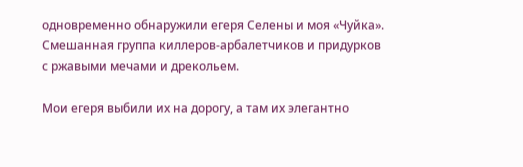одновременно обнаружили егеря Селены и моя «Чуйка». Смешанная группа киллеров-арбалетчиков и придурков с ржавыми мечами и дрекольем.

Мои егеря выбили их на дорогу, а там их элегантно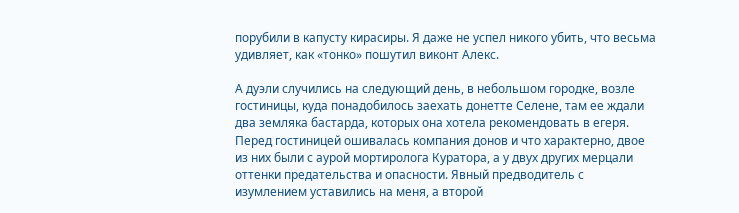порубили в капусту кирасиры. Я даже не успел никого убить, что весьма удивляет, как «тонко» пошутил виконт Алекс.

А дуэли случились на следующий день, в небольшом городке, возле гостиницы, куда понадобилось заехать донетте Селене, там ее ждали два земляка бастарда, которых она хотела рекомендовать в егеря. Перед гостиницей ошивалась компания донов и что характерно, двое из них были с аурой мортиролога Куратора, а у двух других мерцали оттенки предательства и опасности. Явный предводитель с изумлением уставились на меня, а второй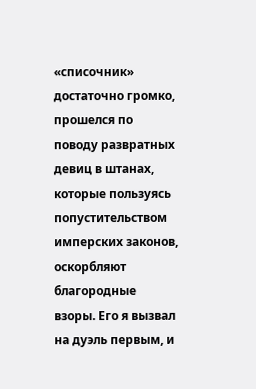«списочник» достаточно громко, прошелся по поводу развратных девиц в штанах, которые пользуясь попустительством имперских законов, оскорбляют благородные взоры. Его я вызвал на дуэль первым, и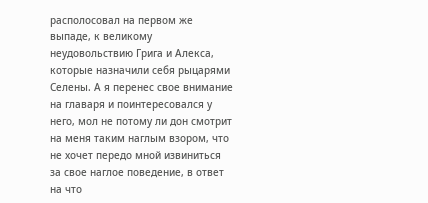располосовал на первом же выпаде, к великому неудовольствию Грига и Алекса, которые назначили себя рыцарями Селены. А я перенес свое внимание на главаря и поинтересовался у него, мол не потому ли дон смотрит на меня таким наглым взором, что не хочет передо мной извиниться за свое наглое поведение, в ответ на что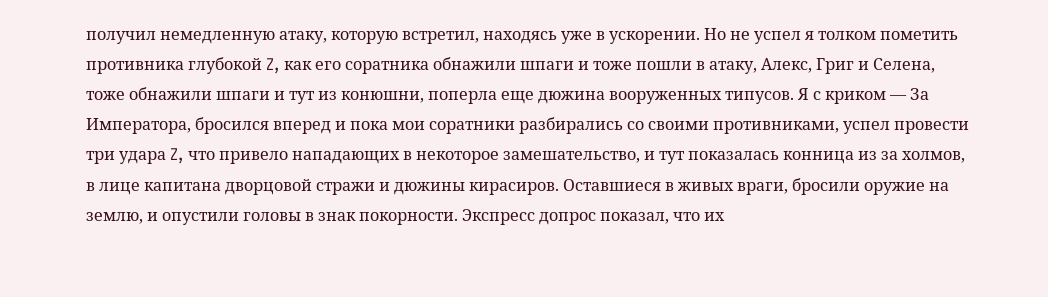получил немедленную атаку, которую встретил, находясь уже в ускорении. Но не успел я толком пометить противника глубокой Z, как его соратника обнажили шпаги и тоже пошли в атаку, Алекс, Григ и Селена, тоже обнажили шпаги и тут из конюшни, поперла еще дюжина вооруженных типусов. Я с криком — За Императора, бросился вперед и пока мои соратники разбирались со своими противниками, успел провести три удара Z, что привело нападающих в некоторое замешательство, и тут показалась конница из за холмов, в лице капитана дворцовой стражи и дюжины кирасиров. Оставшиеся в живых враги, бросили оружие на землю, и опустили головы в знак покорности. Экспресс допрос показал, что их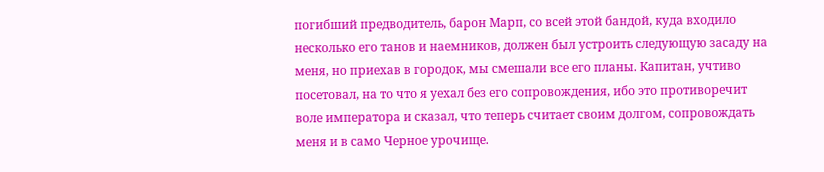погибший предводитель, барон Марп, со всей этой бандой, куда входило несколько его танов и наемников, должен был устроить следующую засаду на меня, но приехав в городок, мы смешали все его планы. Капитан, учтиво посетовал, на то что я уехал без его сопровождения, ибо это противоречит воле императора и сказал, что теперь считает своим долгом, сопровождать меня и в само Черное урочище.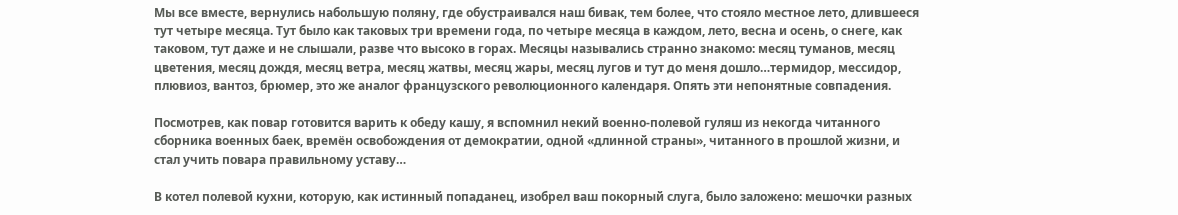Мы все вместе, вернулись набольшую поляну, где обустраивался наш бивак, тем более, что стояло местное лето, длившееся тут четыре месяца. Тут было как таковых три времени года, по четыре месяца в каждом, лето, весна и осень, о снеге, как таковом, тут даже и не слышали, разве что высоко в горах. Месяцы назывались странно знакомо: месяц туманов, месяц цветения, месяц дождя, месяц ветра, месяц жатвы, месяц жары, месяц лугов и тут до меня дошло…термидор, мессидор, плювиоз, вантоз, брюмер, это же аналог французского революционного календаря. Опять эти непонятные совпадения.

Посмотрев, как повар готовится варить к обеду кашу, я вспомнил некий военно-полевой гуляш из некогда читанного сборника военных баек, времён освобождения от демократии, одной «длинной страны», читанного в прошлой жизни, и стал учить повара правильному уставу…

В котел полевой кухни, которую, как истинный попаданец, изобрел ваш покорный слуга, было заложено: мешочки разных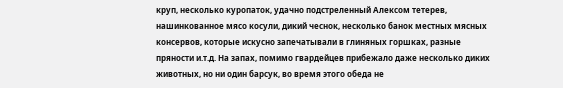круп, несколько куропаток, удачно подстреленный Алексом тетерев, нашинкованное мясо косули, дикий чеснок, несколько банок местных мясных консервов, которые искусно запечатывали в глиняных горшках, разные пряности и.т.д. На запах, помимо гвардейцев прибежало даже несколько диких животных, но ни один барсук, во время этого обеда не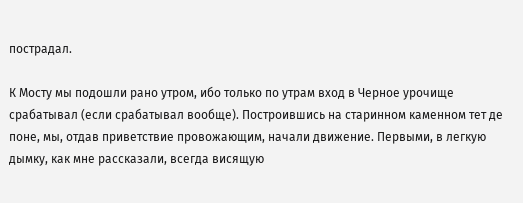пострадал.

К Мосту мы подошли рано утром, ибо только по утрам вход в Черное урочище срабатывал (если срабатывал вообще). Построившись на старинном каменном тет де поне, мы, отдав приветствие провожающим, начали движение. Первыми, в легкую дымку, как мне рассказали, всегда висящую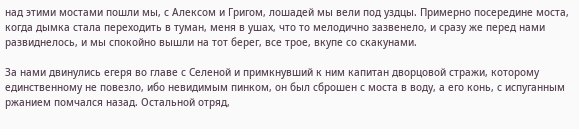над этими мостами пошли мы, с Алексом и Григом, лошадей мы вели под уздцы. Примерно посередине моста, когда дымка стала переходить в туман, меня в ушах, что то мелодично зазвенело, и сразу же перед нами развиднелось, и мы спокойно вышли на тот берег, все трое, вкупе со скакунами.

За нами двинулись егеря во главе с Селеной и примкнувший к ним капитан дворцовой стражи, которому единственному не повезло, ибо невидимым пинком, он был сброшен с моста в воду, а его конь, с испуганным ржанием помчался назад. Остальной отряд,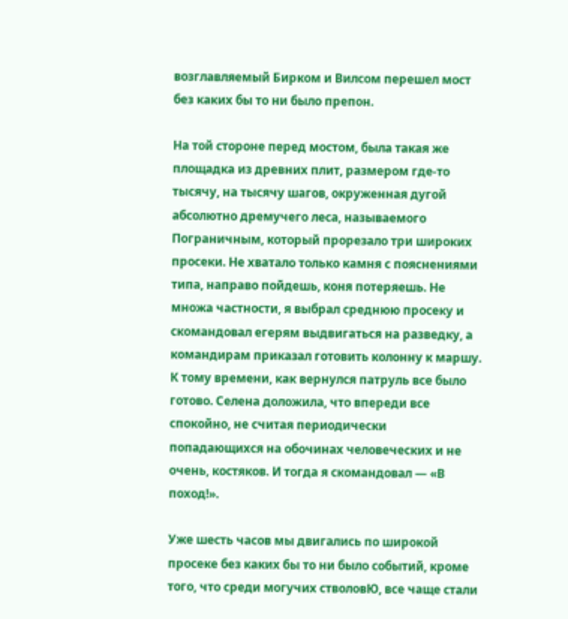возглавляемый Бирком и Вилсом перешел мост без каких бы то ни было препон.

На той стороне перед мостом, была такая же площадка из древних плит, размером где-то тысячу, на тысячу шагов, окруженная дугой абсолютно дремучего леса, называемого Пограничным, который прорезало три широких просеки. Не хватало только камня с пояснениями типа, направо пойдешь, коня потеряешь. Не множа частности, я выбрал среднюю просеку и скомандовал егерям выдвигаться на разведку, а командирам приказал готовить колонну к маршу. К тому времени, как вернулся патруль все было готово. Селена доложила, что впереди все спокойно, не считая периодически попадающихся на обочинах человеческих и не очень, костяков. И тогда я скомандовал — «В поход!».

Уже шесть часов мы двигались по широкой просеке без каких бы то ни было событий, кроме того, что среди могучих стволовЮ, все чаще стали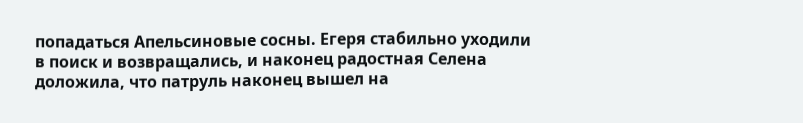попадаться Апельсиновые сосны. Егеря стабильно уходили в поиск и возвращались, и наконец радостная Селена доложила, что патруль наконец вышел на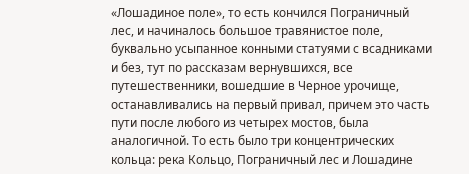«Лошадиное поле», то есть кончился Пограничный лес, и начиналось большое травянистое поле, буквально усыпанное конными статуями с всадниками и без, тут по рассказам вернувшихся, все путешественники, вошедшие в Черное урочище, останавливались на первый привал, причем это часть пути после любого из четырех мостов, была аналогичной. То есть было три концентрических кольца: река Кольцо, Пограничный лес и Лошадине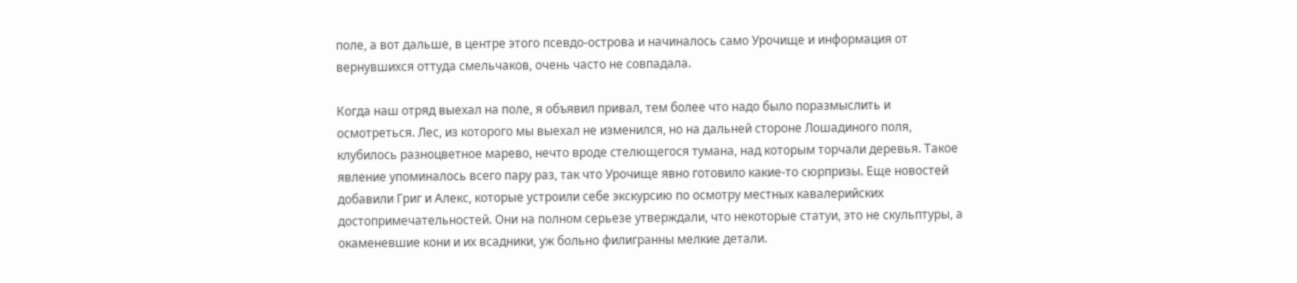поле, а вот дальше, в центре этого псевдо-острова и начиналось само Урочище и информация от вернувшихся оттуда смельчаков, очень часто не совпадала.

Когда наш отряд выехал на поле, я объявил привал, тем более что надо было поразмыслить и осмотреться. Лес, из которого мы выехал не изменился, но на дальней стороне Лошадиного поля, клубилось разноцветное марево, нечто вроде стелющегося тумана, над которым торчали деревья. Такое явление упоминалось всего пару раз, так что Урочище явно готовило какие-то сюрпризы. Еще новостей добавили Григ и Алекс, которые устроили себе экскурсию по осмотру местных кавалерийских достопримечательностей. Они на полном серьезе утверждали, что некоторые статуи, это не скульптуры, а окаменевшие кони и их всадники, уж больно филигранны мелкие детали.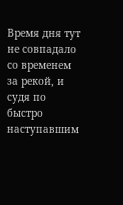Время дня тут не совпадало со временем за рекой, и судя по быстро наступавшим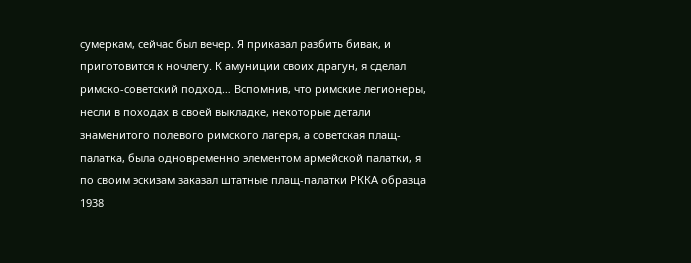сумеркам, сейчас был вечер. Я приказал разбить бивак, и приготовится к ночлегу. К амуниции своих драгун, я сделал римско-советский подход… Вспомнив, что римские легионеры, несли в походах в своей выкладке, некоторые детали знаменитого полевого римского лагеря, а советская плащ-палатка, была одновременно элементом армейской палатки, я по своим эскизам заказал штатные плащ-палатки РККА образца 1938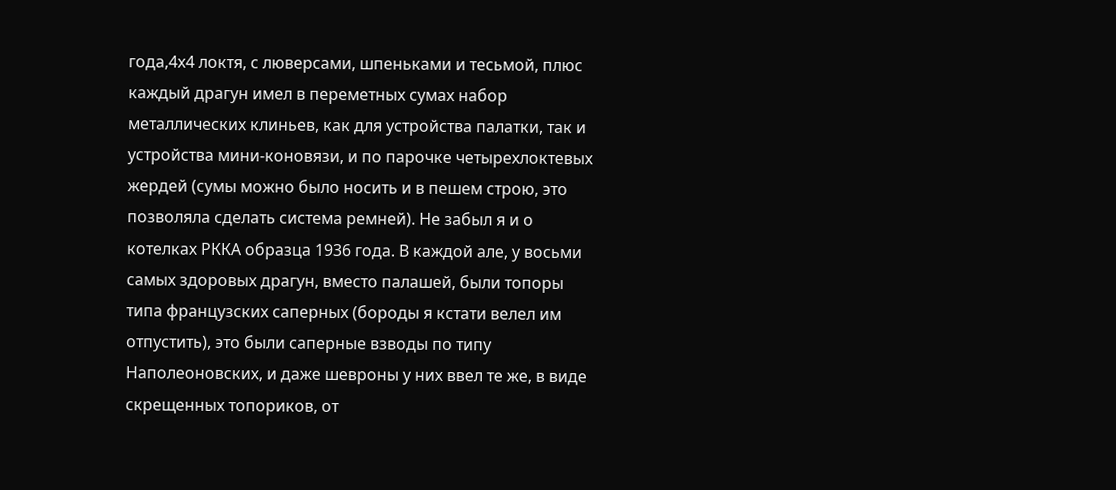года,4х4 локтя, с люверсами, шпеньками и тесьмой, плюс каждый драгун имел в переметных сумах набор металлических клиньев, как для устройства палатки, так и устройства мини-коновязи, и по парочке четырехлоктевых жердей (сумы можно было носить и в пешем строю, это позволяла сделать система ремней). Не забыл я и о котелках РККА образца 1936 года. В каждой але, у восьми самых здоровых драгун, вместо палашей, были топоры типа французских саперных (бороды я кстати велел им отпустить), это были саперные взводы по типу Наполеоновских, и даже шевроны у них ввел те же, в виде скрещенных топориков, от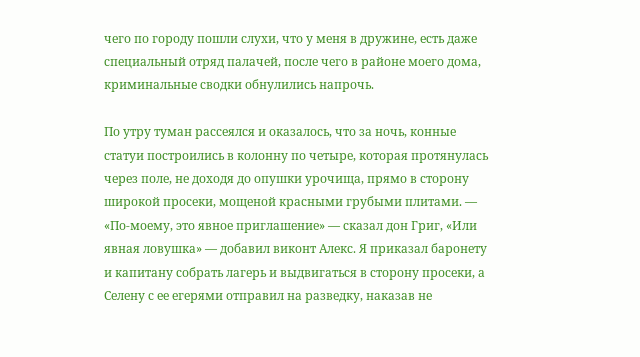чего по городу пошли слухи, что у меня в дружине, есть даже специальный отряд палачей, после чего в районе моего дома, криминальные сводки обнулились напрочь.

По утру туман рассеялся и оказалось, что за ночь, конные статуи построились в колонну по четыре, которая протянулась через поле, не доходя до опушки урочища, прямо в сторону широкой просеки, мощеной красными грубыми плитами. — «По-моему, это явное приглашение» — сказал дон Григ, «Или явная ловушка» — добавил виконт Алекс. Я приказал баронету и капитану собрать лагерь и выдвигаться в сторону просеки, а Селену с ее егерями отправил на разведку, наказав не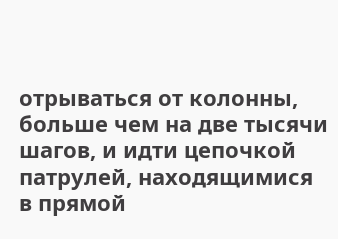отрываться от колонны, больше чем на две тысячи шагов, и идти цепочкой патрулей, находящимися в прямой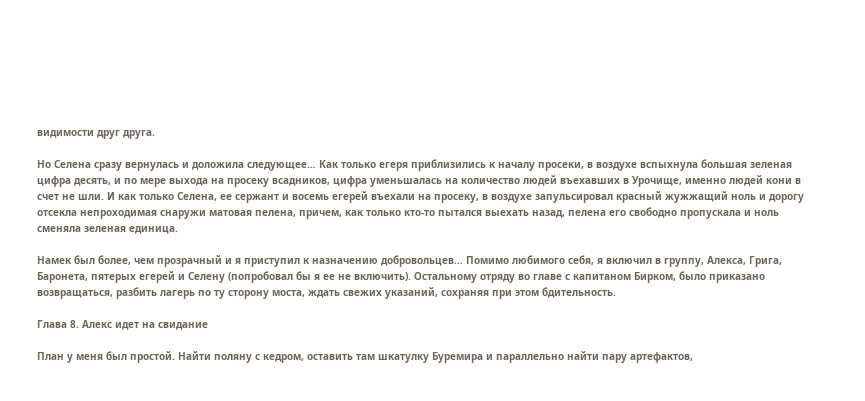видимости друг друга.

Но Селена сразу вернулась и доложила следующее… Как только егеря приблизились к началу просеки, в воздухе вспыхнула большая зеленая цифра десять, и по мере выхода на просеку всадников, цифра уменьшалась на количество людей въехавших в Урочище, именно людей кони в счет не шли. И как только Селена, ее сержант и восемь егерей въехали на просеку, в воздухе запульсировал красный жужжащий ноль и дорогу отсекла непроходимая снаружи матовая пелена, причем, как только кто-то пытался выехать назад, пелена его свободно пропускала и ноль сменяла зеленая единица.

Намек был более, чем прозрачный и я приступил к назначению добровольцев… Помимо любимого себя, я включил в группу, Алекса, Грига, Баронета, пятерых егерей и Селену (попробовал бы я ее не включить). Остальному отряду во главе с капитаном Бирком, было приказано возвращаться, разбить лагерь по ту сторону моста, ждать свежих указаний, сохраняя при этом бдительность.

Глава 8. Алекс идет на свидание

План у меня был простой. Найти поляну с кедром, оставить там шкатулку Буремира и параллельно найти пару артефактов,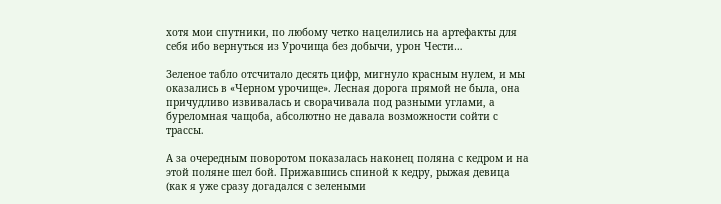хотя мои спутники, по любому четко нацелились на артефакты для себя ибо вернуться из Урочища без добычи, урон Чести…

Зеленое табло отсчитало десять цифр, мигнуло красным нулем, и мы оказались в «Черном урочище». Лесная дорога прямой не была, она причудливо извивалась и сворачивала под разными углами, а буреломная чащоба, абсолютно не давала возможности сойти с трассы.

А за очередным поворотом показалась наконец поляна с кедром и на этой поляне шел бой. Прижавшись спиной к кедру, рыжая девица (как я уже сразу догадался с зелеными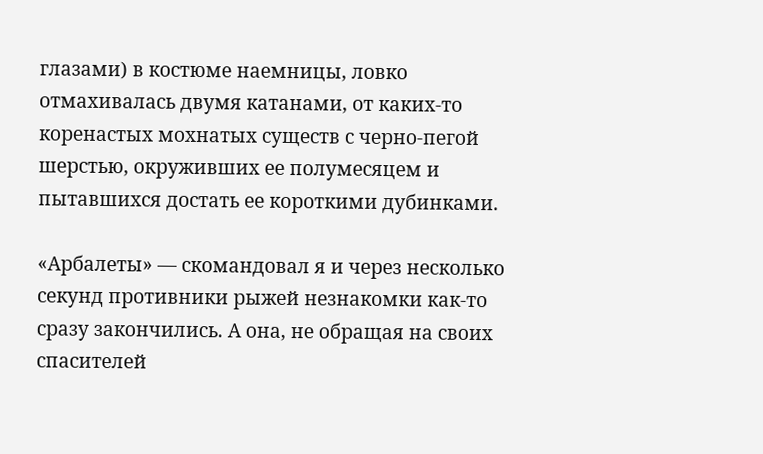глазами) в костюме наемницы, ловко отмахивалась двумя катанами, от каких-то коренастых мохнатых существ с черно-пегой шерстью, окруживших ее полумесяцем и пытавшихся достать ее короткими дубинками.

«Арбалеты» — скомандовал я и через несколько секунд противники рыжей незнакомки как-то сразу закончились. А она, не обращая на своих спасителей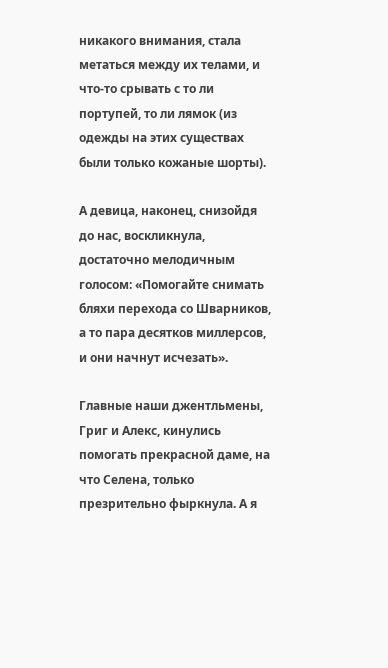никакого внимания, стала метаться между их телами, и что-то срывать с то ли портупей, то ли лямок (из одежды на этих существах были только кожаные шорты).

А девица, наконец, снизойдя до нас, воскликнула, достаточно мелодичным голосом: «Помогайте снимать бляхи перехода со Шварников, а то пара десятков миллерсов, и они начнут исчезать».

Главные наши джентльмены, Григ и Алекс, кинулись помогать прекрасной даме, на что Селена, только презрительно фыркнула. А я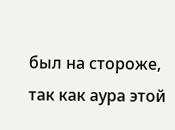был на стороже, так как аура этой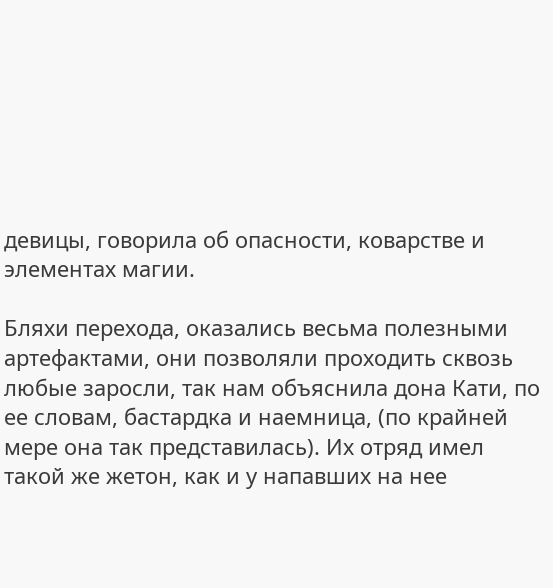девицы, говорила об опасности, коварстве и элементах магии.

Бляхи перехода, оказались весьма полезными артефактами, они позволяли проходить сквозь любые заросли, так нам объяснила дона Кати, по ее словам, бастардка и наемница, (по крайней мере она так представилась). Их отряд имел такой же жетон, как и у напавших на нее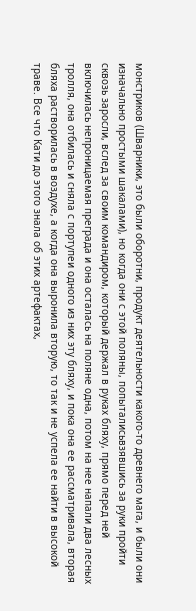монстриков (Шварники, это были оборотни, продукт деятельности какого-то древнего мага, и были они изначально простыми шакалами), но когда они с этой поляны, попыталисьвзявшись за руки пройти сквозь заросли, вслед за своим командиром, который держал в руках бляху, прямо перед ней включилась непроницаемая преграда и она осталась на поляне одна, потом на нее напали два лесных тролля, она отбилась и сняла с портупеи одного из них эту бляху, и пока она ее рассматривала, вторая бляха растворилась в воздухе, а когда она выронила вторую, то так и не успела ее найти в высокой траве. Все что Кати до этого знала об этих артефактах,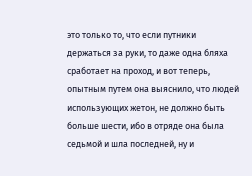это только то, что если путники держаться за руки, то даже одна бляха сработает на проход, и вот теперь, опытным путем она выяснило, что людей использующих жетон, не должно быть больше шести, ибо в отряде она была седьмой и шла последней, ну и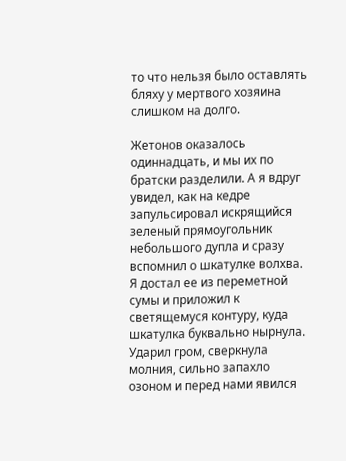то что нельзя было оставлять бляху у мертвого хозяина слишком на долго.

Жетонов оказалось одиннадцать, и мы их по братски разделили. А я вдруг увидел, как на кедре запульсировал искрящийся зеленый прямоугольник небольшого дупла и сразу вспомнил о шкатулке волхва. Я достал ее из переметной сумы и приложил к светящемуся контуру, куда шкатулка буквально нырнула. Ударил гром, сверкнула молния, сильно запахло озоном и перед нами явился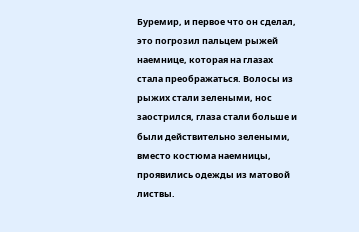Буремир, и первое что он сделал, это погрозил пальцем рыжей наемнице, которая на глазах стала преображаться. Волосы из рыжих стали зелеными, нос заострился, глаза стали больше и были действительно зелеными, вместо костюма наемницы, проявились одежды из матовой листвы.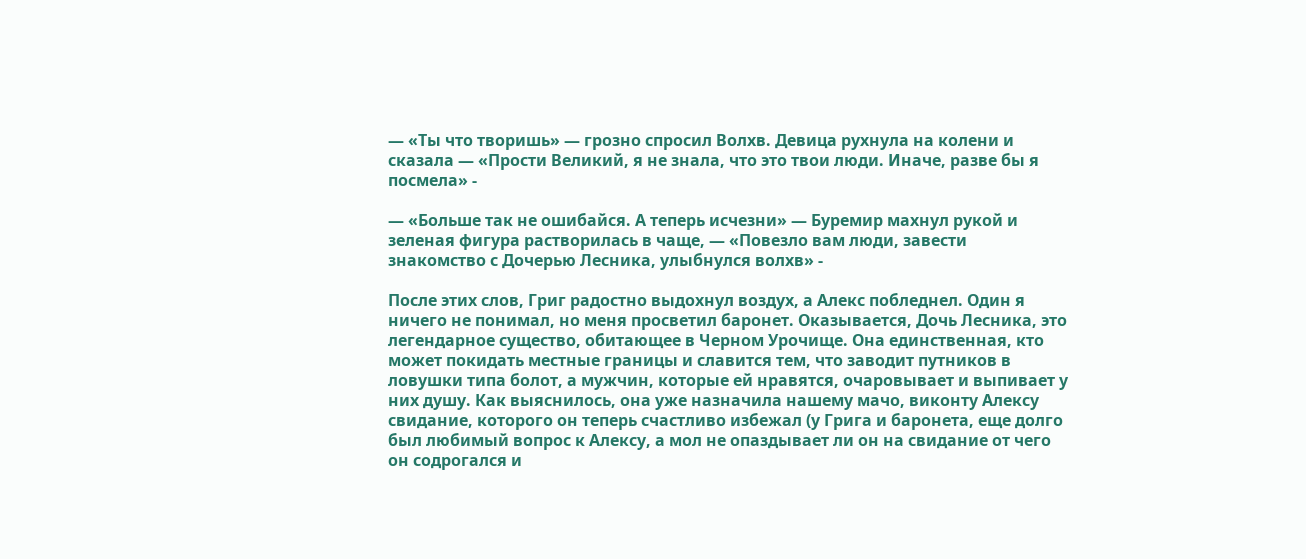— «Ты что творишь» — грозно спросил Волхв. Девица рухнула на колени и сказала — «Прости Великий, я не знала, что это твои люди. Иначе, разве бы я посмела» -

— «Больше так не ошибайся. А теперь исчезни» — Буремир махнул рукой и зеленая фигура растворилась в чаще, — «Повезло вам люди, завести знакомство с Дочерью Лесника, улыбнулся волхв» -

После этих слов, Григ радостно выдохнул воздух, а Алекс побледнел. Один я ничего не понимал, но меня просветил баронет. Оказывается, Дочь Лесника, это легендарное существо, обитающее в Черном Урочище. Она единственная, кто может покидать местные границы и славится тем, что заводит путников в ловушки типа болот, а мужчин, которые ей нравятся, очаровывает и выпивает у них душу. Как выяснилось, она уже назначила нашему мачо, виконту Алексу свидание, которого он теперь счастливо избежал (у Грига и баронета, еще долго был любимый вопрос к Алексу, а мол не опаздывает ли он на свидание от чего он содрогался и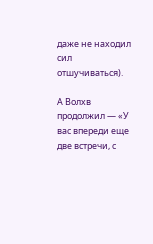даже не находил сил отшучиваться).

А Волхв продолжил — «У вас впереди еще две встречи, с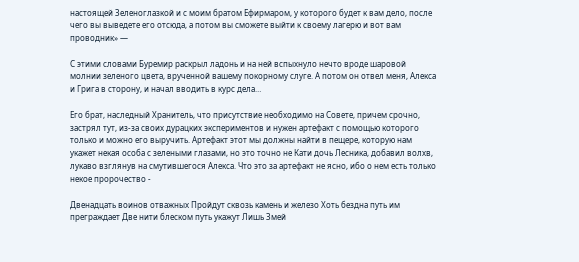настоящей Зеленоглазкой и с моим братом Ефирмаром, у которого будет к вам дело, после чего вы выведете его отсюда, а потом вы сможете выйти к своему лагерю и вот вам проводник» —

С этими словами Буремир раскрыл ладонь и на ней вспыхнуло нечто вроде шаровой молнии зеленого цвета, врученной вашему покорному слуге. А потом он отвел меня, Алекса и Грига в сторону, и начал вводить в курс дела…

Его брат, наследный Хранитель, что присутствие необходимо на Совете, причем срочно, застрял тут, из-за своих дурацких экспериментов и нужен артефакт с помощью которого только и можно его выручить. Артефакт этот мы должны найти в пещере, которую нам укажет некая особа с зелеными глазами, но это точно не Кати дочь Лесника, добавил волхв, лукаво взглянув на смутившегося Алекса. Что это за артефакт не ясно, ибо о нем есть только некое пророчество -

Двенадцать воинов отважных Пройдут сквозь камень и железо Хоть бездна путь им преграждает Две нити блеском путь укажут Лишь Змей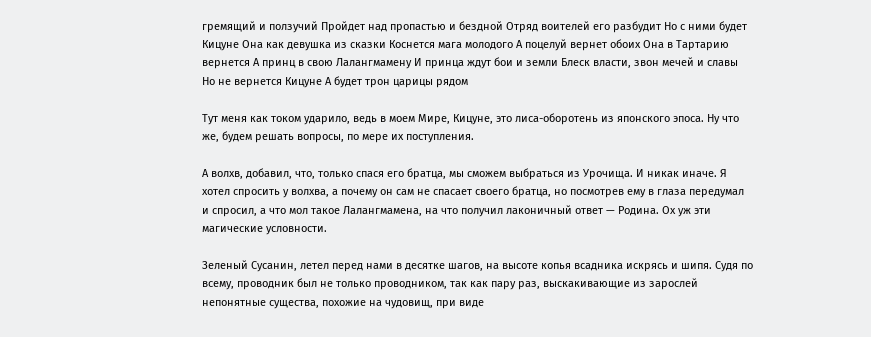гремящий и ползучий Пройдет над пропастью и бездной Отряд воителей его разбудит Но с ними будет Кицуне Она как девушка из сказки Коснется мага молодого А поцелуй вернет обоих Она в Тартарию вернется А принц в свою Лалангмамену И принца ждут бои и земли Блеск власти, звон мечей и славы Но не вернется Кицуне А будет трон царицы рядом

Тут меня как током ударило, ведь в моем Мире, Кицуне, это лиса-оборотень из японского эпоса. Ну что же, будем решать вопросы, по мере их поступления.

А волхв, добавил, что, только спася его братца, мы сможем выбраться из Урочища. И никак иначе. Я хотел спросить у волхва, а почему он сам не спасает своего братца, но посмотрев ему в глаза передумал и спросил, а что мол такое Лалангмамена, на что получил лаконичный ответ — Родина. Ох уж эти магические условности.

Зеленый Сусанин, летел перед нами в десятке шагов, на высоте копья всадника искрясь и шипя. Судя по всему, проводник был не только проводником, так как пару раз, выскакивающие из зарослей непонятные существа, похожие на чудовищ, при виде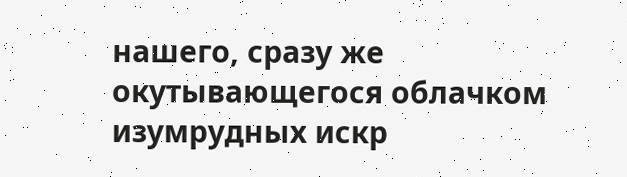нашего, сразу же окутывающегося облачком изумрудных искр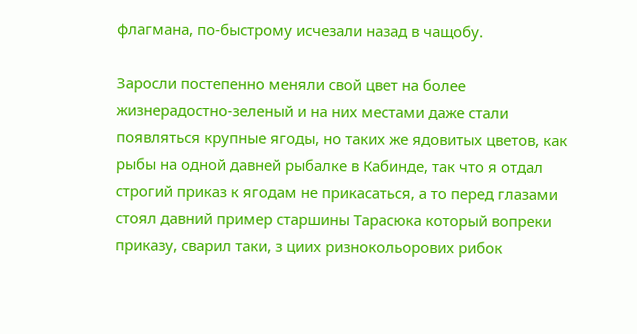флагмана, по-быстрому исчезали назад в чащобу.

Заросли постепенно меняли свой цвет на более жизнерадостно-зеленый и на них местами даже стали появляться крупные ягоды, но таких же ядовитых цветов, как рыбы на одной давней рыбалке в Кабинде, так что я отдал строгий приказ к ягодам не прикасаться, а то перед глазами стоял давний пример старшины Тарасюка который вопреки приказу, сварил таки, з циих ризнокольорових рибок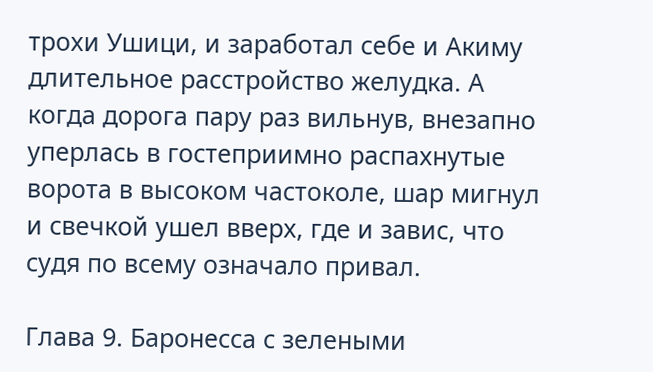трохи Ушици, и заработал себе и Акиму длительное расстройство желудка. А когда дорога пару раз вильнув, внезапно уперлась в гостеприимно распахнутые ворота в высоком частоколе, шар мигнул и свечкой ушел вверх, где и завис, что судя по всему означало привал.

Глава 9. Баронесса с зелеными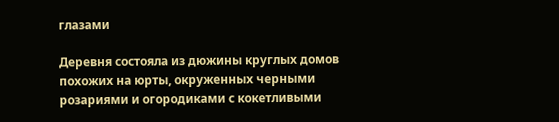глазами

Деревня состояла из дюжины круглых домов похожих на юрты, окруженных черными розариями и огородиками с кокетливыми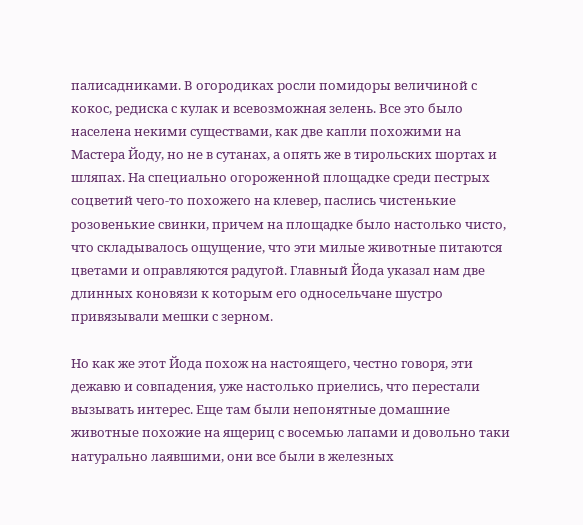палисадниками. В огородиках росли помидоры величиной с кокос, редиска с кулак и всевозможная зелень. Все это было населена некими существами, как две капли похожими на Мастера Йоду, но не в сутанах, а опять же в тирольских шортах и шляпах. На специально огороженной площадке среди пестрых соцветий чего-то похожего на клевер, паслись чистенькие розовенькие свинки, причем на площадке было настолько чисто, что складывалось ощущение, что эти милые животные питаются цветами и оправляются радугой. Главный Йода указал нам две длинных коновязи к которым его односельчане шустро привязывали мешки с зерном.

Но как же этот Йода похож на настоящего, честно говоря, эти дежавю и совпадения, уже настолько приелись, что перестали вызывать интерес. Еще там были непонятные домашние животные похожие на ящериц с восемью лапами и довольно таки натурально лаявшими, они все были в железных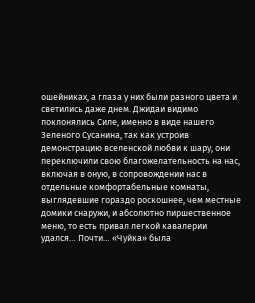ошейниках, а глаза у них были разного цвета и светились даже днем. Джидаи видимо поклонялись Силе, именно в виде нашего Зеленого Сусанина, так как устроив демонстрацию вселенской любви к шару, они переключили свою благожелательность на нас, включая в оную, в сопровождении нас в отдельные комфортабельные комнаты, выглядевшие гораздо роскошнее, чем местные домики снаружи, и абсолютно пиршественное меню, то есть привал легкой кавалерии удался… Почти… «Чуйка» была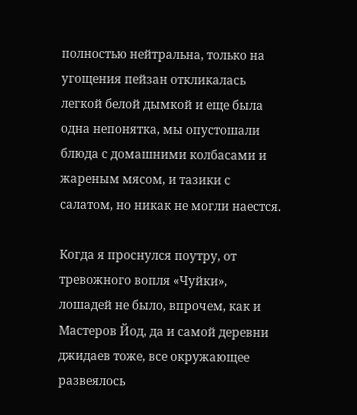полностью нейтральна, только на угощения пейзан откликалась легкой белой дымкой и еще была одна непонятка, мы опустошали блюда с домашними колбасами и жареным мясом, и тазики с салатом, но никак не могли наестся.

Когда я проснулся поутру, от тревожного вопля «Чуйки», лошадей не было, впрочем, как и Мастеров Йод, да и самой деревни джидаев тоже, все окружающее развеялось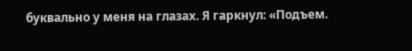буквально у меня на глазах. Я гаркнул: «Подъем.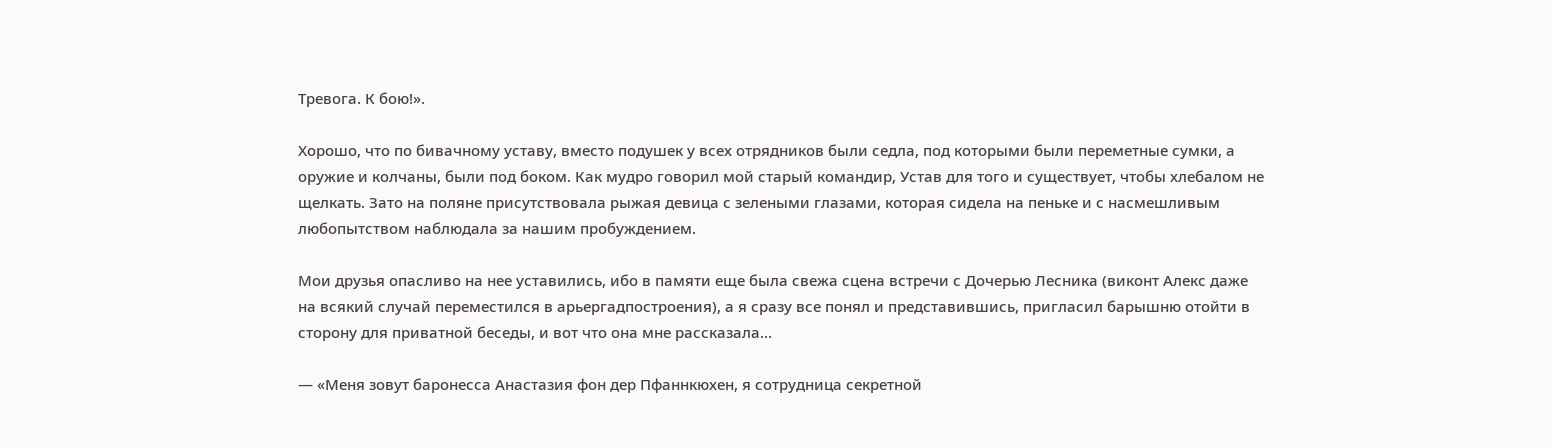Тревога. К бою!».

Хорошо, что по бивачному уставу, вместо подушек у всех отрядников были седла, под которыми были переметные сумки, а оружие и колчаны, были под боком. Как мудро говорил мой старый командир, Устав для того и существует, чтобы хлебалом не щелкать. Зато на поляне присутствовала рыжая девица с зелеными глазами, которая сидела на пеньке и с насмешливым любопытством наблюдала за нашим пробуждением.

Мои друзья опасливо на нее уставились, ибо в памяти еще была свежа сцена встречи с Дочерью Лесника (виконт Алекс даже на всякий случай переместился в арьергадпостроения), а я сразу все понял и представившись, пригласил барышню отойти в сторону для приватной беседы, и вот что она мне рассказала…

— «Меня зовут баронесса Анастазия фон дер Пфаннкюхен, я сотрудница секретной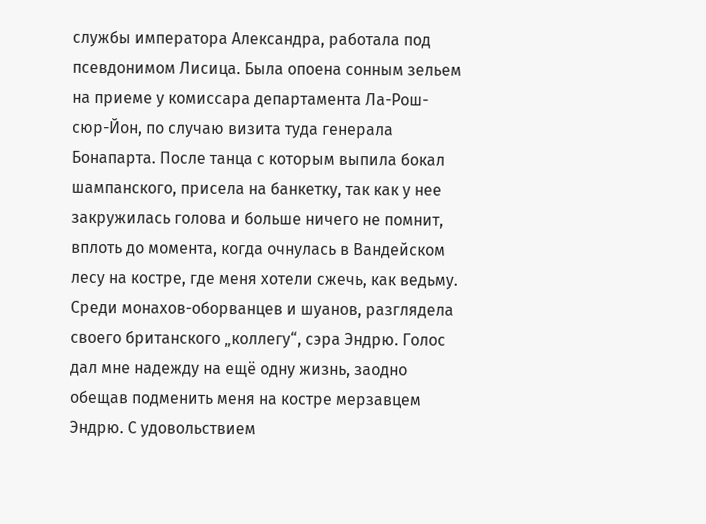службы императора Александра, работала под псевдонимом Лисица. Была опоена сонным зельем на приеме у комиссара департамента Ла-Рош-сюр-Йон, по случаю визита туда генерала Бонапарта. После танца с которым выпила бокал шампанского, присела на банкетку, так как у нее закружилась голова и больше ничего не помнит, вплоть до момента, когда очнулась в Вандейском лесу на костре, где меня хотели сжечь, как ведьму. Среди монахов-оборванцев и шуанов, разглядела своего британского „коллегу“, сэра Эндрю. Голос дал мне надежду на ещё одну жизнь, заодно обещав подменить меня на костре мерзавцем Эндрю. С удовольствием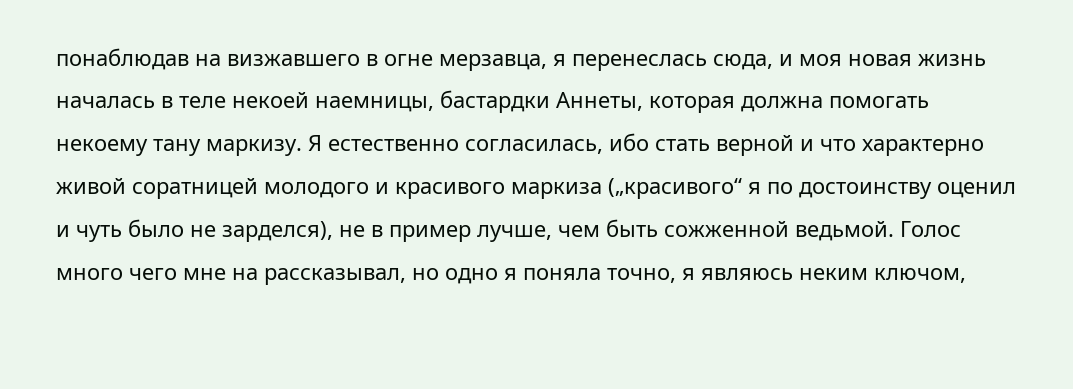понаблюдав на визжавшего в огне мерзавца, я перенеслась сюда, и моя новая жизнь началась в теле некоей наемницы, бастардки Аннеты, которая должна помогать некоему тану маркизу. Я естественно согласилась, ибо стать верной и что характерно живой соратницей молодого и красивого маркиза („красивого“ я по достоинству оценил и чуть было не зарделся), не в пример лучше, чем быть сожженной ведьмой. Голос много чего мне на рассказывал, но одно я поняла точно, я являюсь неким ключом,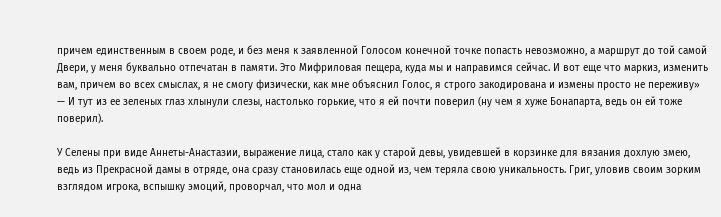причем единственным в своем роде, и без меня к заявленной Голосом конечной точке попасть невозможно, а маршрут до той самой Двери, у меня буквально отпечатан в памяти. Это Мифриловая пещера, куда мы и направимся сейчас. И вот еще что маркиз, изменить вам, причем во всех смыслах, я не смогу физически, как мне объяснил Голос, я строго закодирована и измены просто не переживу» — И тут из ее зеленых глаз хлынули слезы, настолько горькие, что я ей почти поверил (ну чем я хуже Бонапарта, ведь он ей тоже поверил).

У Селены при виде Аннеты-Анастазии, выражение лица, стало как у старой девы, увидевшей в корзинке для вязания дохлую змею, ведь из Прекрасной дамы в отряде, она сразу становилась еще одной из, чем теряла свою уникальность. Григ, уловив своим зорким взглядом игрока, вспышку эмоций, проворчал, что мол и одна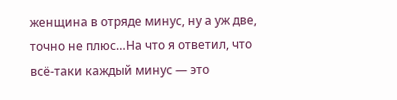женщина в отряде минус, ну а уж две, точно не плюс…На что я ответил, что всё-таки каждый минус — это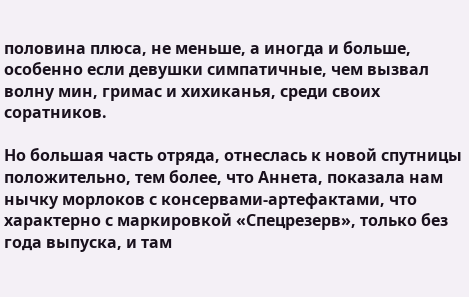половина плюса, не меньше, а иногда и больше, особенно если девушки симпатичные, чем вызвал волну мин, гримас и хихиканья, среди своих соратников.

Но большая часть отряда, отнеслась к новой спутницы положительно, тем более, что Аннета, показала нам нычку морлоков с консервами-артефактами, что характерно с маркировкой «Спецрезерв», только без года выпуска, и там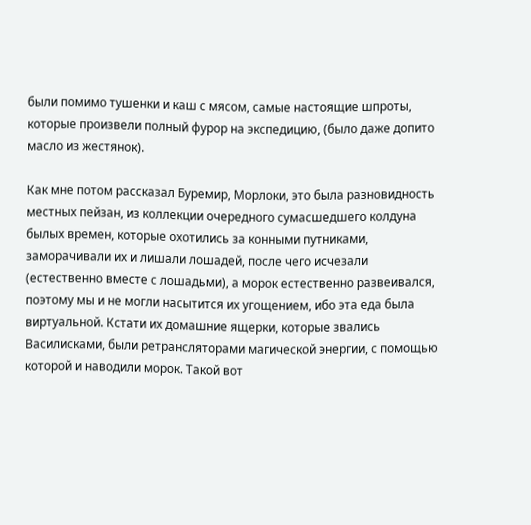были помимо тушенки и каш с мясом, самые настоящие шпроты, которые произвели полный фурор на экспедицию, (было даже допито масло из жестянок).

Как мне потом рассказал Буремир, Морлоки, это была разновидность местных пейзан, из коллекции очередного сумасшедшего колдуна былых времен, которые охотились за конными путниками, заморачивали их и лишали лошадей, после чего исчезали (естественно вместе с лошадьми), а морок естественно развеивался, поэтому мы и не могли насытится их угощением, ибо эта еда была виртуальной. Кстати их домашние ящерки, которые звались Василисками, были ретрансляторами магической энергии, с помощью которой и наводили морок. Такой вот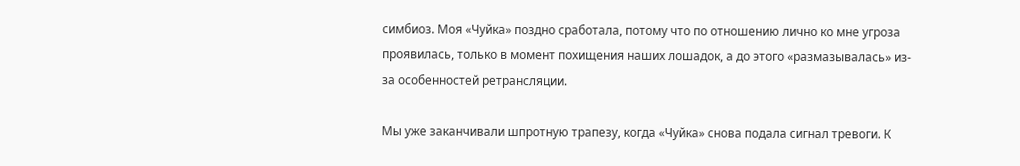симбиоз. Моя «Чуйка» поздно сработала, потому что по отношению лично ко мне угроза проявилась, только в момент похищения наших лошадок, а до этого «размазывалась» из-за особенностей ретрансляции.

Мы уже заканчивали шпротную трапезу, когда «Чуйка» снова подала сигнал тревоги. К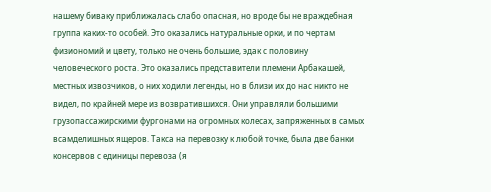нашему биваку приближалась слабо опасная, но вроде бы не враждебная группа каких-то особей. Это оказались натуральные орки, и по чертам физиономий и цвету, только не очень большие, эдак с половину человеческого роста. Это оказались представители племени Арбакашей, местных извозчиков, о них ходили легенды, но в близи их до нас никто не видел, по крайней мере из возвратившихся. Они управляли большими грузопассажирскими фургонами на огромных колесах, запряженных в самых всамделишных ящеров. Такса на перевозку к любой точке, была две банки консервов с единицы перевоза (я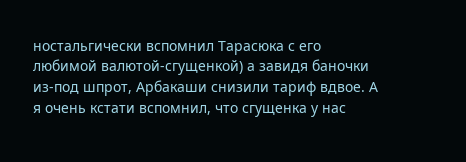ностальгически вспомнил Тарасюка с его любимой валютой-сгущенкой) а завидя баночки из-под шпрот, Арбакаши снизили тариф вдвое. А я очень кстати вспомнил, что сгущенка у нас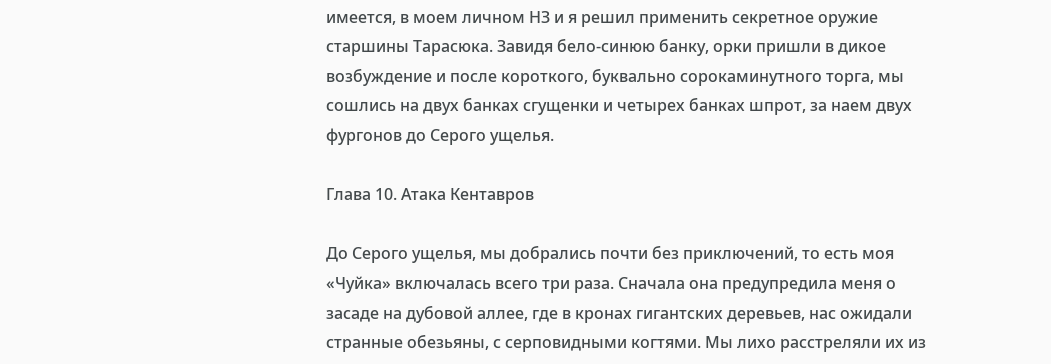имеется, в моем личном НЗ и я решил применить секретное оружие старшины Тарасюка. Завидя бело-синюю банку, орки пришли в дикое возбуждение и после короткого, буквально сорокаминутного торга, мы сошлись на двух банках сгущенки и четырех банках шпрот, за наем двух фургонов до Серого ущелья.

Глава 10. Атака Кентавров

До Серого ущелья, мы добрались почти без приключений, то есть моя «Чуйка» включалась всего три раза. Сначала она предупредила меня о засаде на дубовой аллее, где в кронах гигантских деревьев, нас ожидали странные обезьяны, с серповидными когтями. Мы лихо расстреляли их из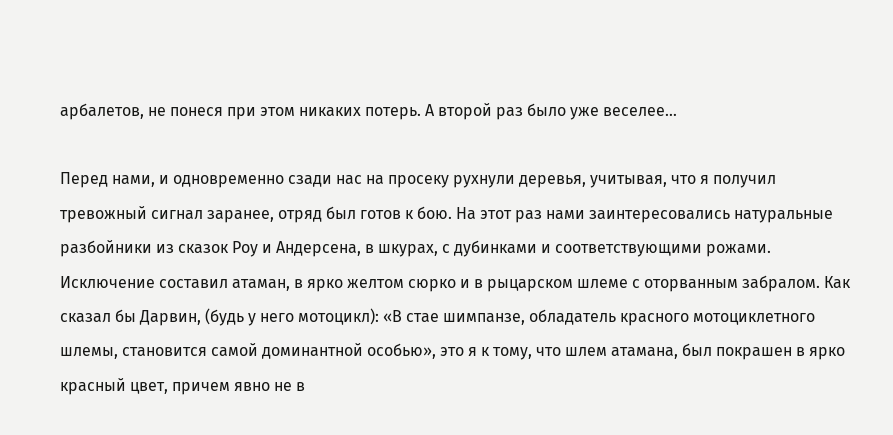арбалетов, не понеся при этом никаких потерь. А второй раз было уже веселее…

Перед нами, и одновременно сзади нас на просеку рухнули деревья, учитывая, что я получил тревожный сигнал заранее, отряд был готов к бою. На этот раз нами заинтересовались натуральные разбойники из сказок Роу и Андерсена, в шкурах, с дубинками и соответствующими рожами. Исключение составил атаман, в ярко желтом сюрко и в рыцарском шлеме с оторванным забралом. Как сказал бы Дарвин, (будь у него мотоцикл): «В стае шимпанзе, обладатель красного мотоциклетного шлемы, становится самой доминантной особью», это я к тому, что шлем атамана, был покрашен в ярко красный цвет, причем явно не в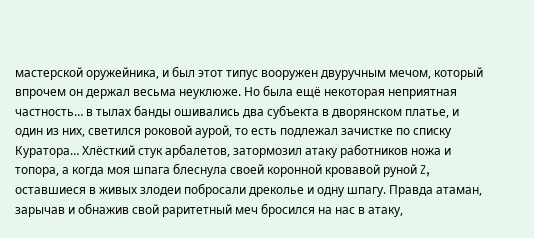мастерской оружейника, и был этот типус вооружен двуручным мечом, который впрочем он держал весьма неуклюже. Но была ещё некоторая неприятная частность… в тылах банды ошивались два субъекта в дворянском платье, и один из них, светился роковой аурой, то есть подлежал зачистке по списку Куратора… Хлёсткий стук арбалетов, затормозил атаку работников ножа и топора, а когда моя шпага блеснула своей коронной кровавой руной Z, оставшиеся в живых злодеи побросали дреколье и одну шпагу. Правда атаман, зарычав и обнажив свой раритетный меч бросился на нас в атаку,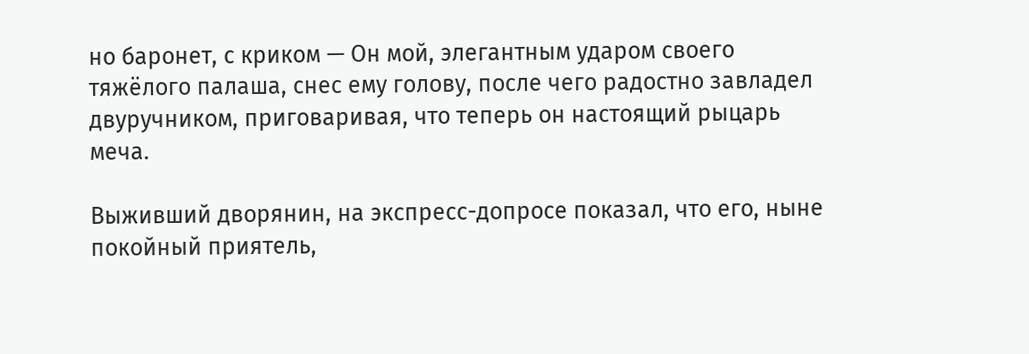но баронет, с криком — Он мой, элегантным ударом своего тяжёлого палаша, снес ему голову, после чего радостно завладел двуручником, приговаривая, что теперь он настоящий рыцарь меча.

Выживший дворянин, на экспресс-допросе показал, что его, ныне покойный приятель,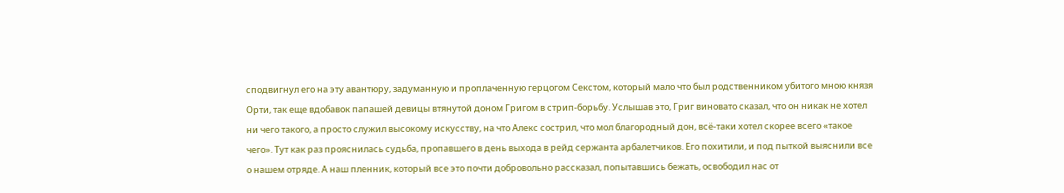сподвигнул его на эту авантюру, задуманную и проплаченную герцогом Секстом, который мало что был родственником убитого мною князя Орти, так еще вдобавок папашей девицы втянутой доном Григом в стрип-борьбу. Услышав это, Григ виновато сказал, что он никак не хотел ни чего такого, а просто служил высокому искусству, на что Алекс сострил, что мол благородный дон, всё-таки хотел скорее всего «такое чего». Тут как раз прояснилась судьба, пропавшего в день выхода в рейд сержанта арбалетчиков. Его похитили, и под пыткой выяснили все о нашем отряде. А наш пленник, который все это почти добровольно рассказал, попытавшись бежать, освободил нас от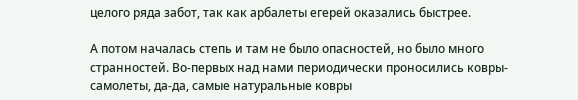целого ряда забот, так как арбалеты егерей оказались быстрее.

А потом началась степь и там не было опасностей, но было много странностей. Во-первых над нами периодически проносились ковры-самолеты, да-да, самые натуральные ковры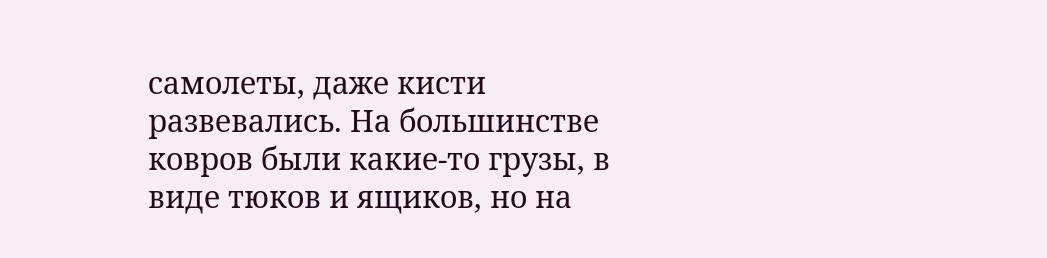самолеты, даже кисти развевались. На большинстве ковров были какие-то грузы, в виде тюков и ящиков, но на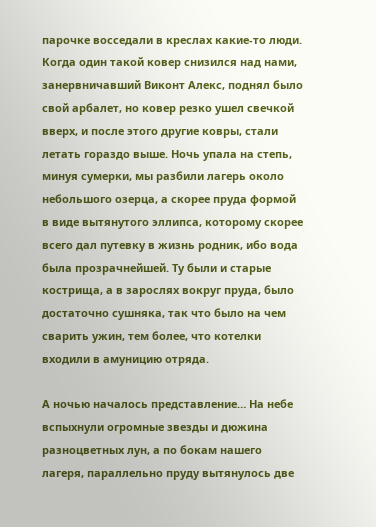парочке восседали в креслах какие-то люди. Когда один такой ковер снизился над нами, занервничавший Виконт Алекс, поднял было свой арбалет, но ковер резко ушел свечкой вверх, и после этого другие ковры, стали летать гораздо выше. Ночь упала на степь, минуя сумерки, мы разбили лагерь около небольшого озерца, а скорее пруда формой в виде вытянутого эллипса, которому скорее всего дал путевку в жизнь родник, ибо вода была прозрачнейшей. Ту были и старые кострища, а в зарослях вокруг пруда, было достаточно сушняка, так что было на чем сварить ужин, тем более, что котелки входили в амуницию отряда.

А ночью началось представление… На небе вспыхнули огромные звезды и дюжина разноцветных лун, а по бокам нашего лагеря, параллельно пруду вытянулось две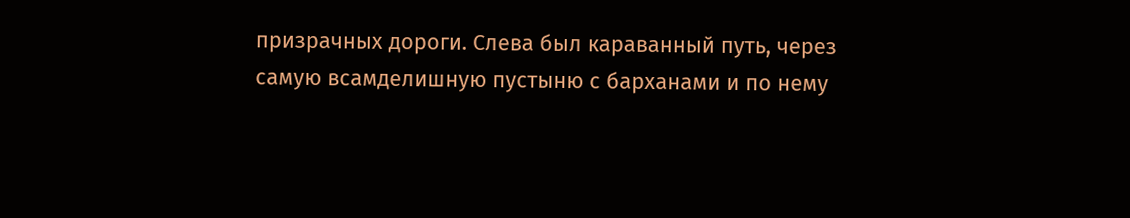призрачных дороги. Слева был караванный путь, через самую всамделишную пустыню с барханами и по нему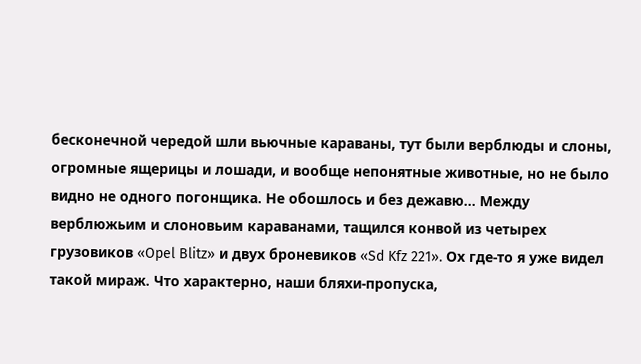бесконечной чередой шли вьючные караваны, тут были верблюды и слоны, огромные ящерицы и лошади, и вообще непонятные животные, но не было видно не одного погонщика. Не обошлось и без дежавю… Между верблюжьим и слоновьим караванами, тащился конвой из четырех грузовиков «Opel Blitz» и двух броневиков «Sd Kfz 221». Ох где-то я уже видел такой мираж. Что характерно, наши бляхи-пропуска,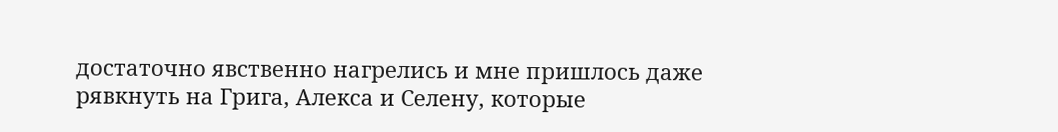достаточно явственно нагрелись и мне пришлось даже рявкнуть на Грига, Алекса и Селену, которые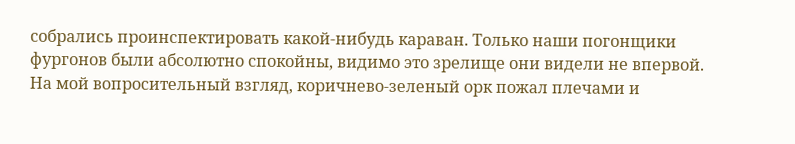собрались проинспектировать какой-нибудь караван. Только наши погонщики фургонов были абсолютно спокойны, видимо это зрелище они видели не впервой. На мой вопросительный взгляд, коричнево-зеленый орк пожал плечами и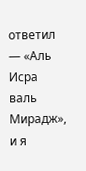ответил — «Аль Исра валь Мирадж», и я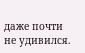даже почти не удивился.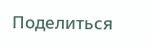Поделиться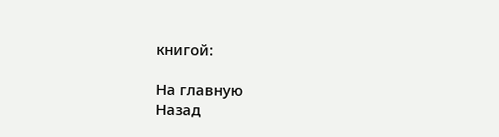книгой:

На главную
Назад